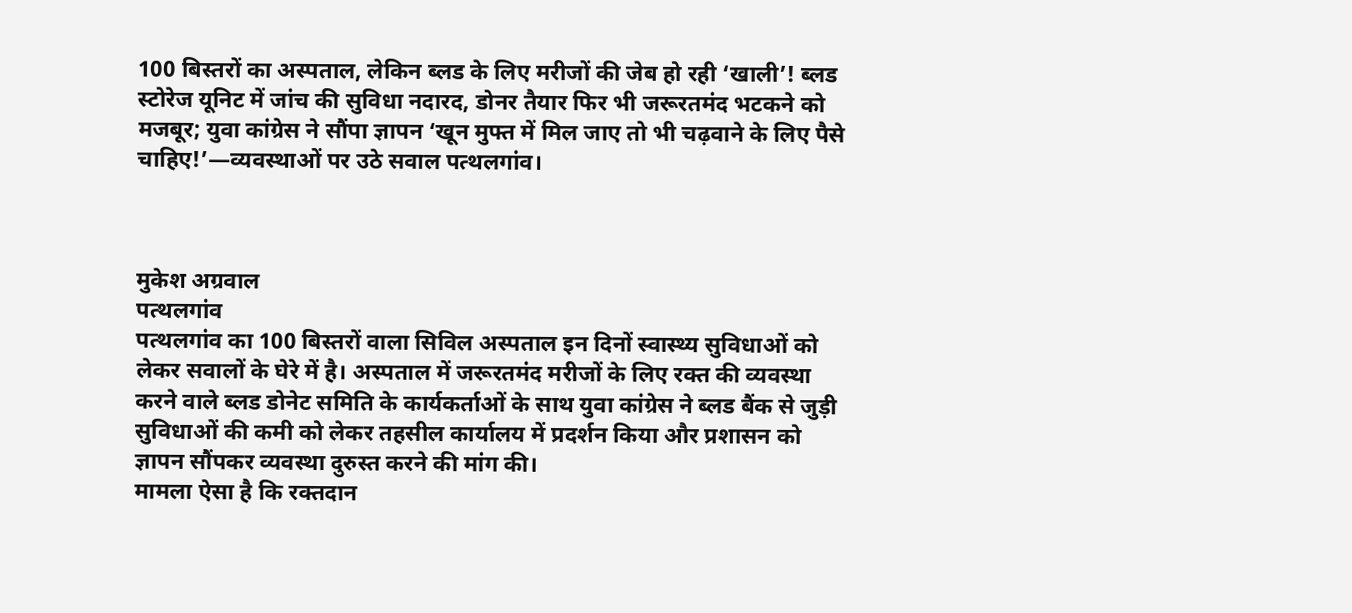100 बिस्तरों का अस्पताल, लेकिन ब्लड के लिए मरीजों की जेब हो रही ‘खाली’! ब्लड स्टोरेज यूनिट में जांच की सुविधा नदारद, डोनर तैयार फिर भी जरूरतमंद भटकने को मजबूर; युवा कांग्रेस ने सौंपा ज्ञापन ‘खून मुफ्त में मिल जाए तो भी चढ़वाने के लिए पैसे चाहिए!’—व्यवस्थाओं पर उठे सवाल पत्थलगांव।



मुकेश अग्रवाल
पत्थलगांव
पत्थलगांव का 100 बिस्तरों वाला सिविल अस्पताल इन दिनों स्वास्थ्य सुविधाओं को लेकर सवालों के घेरे में है। अस्पताल में जरूरतमंद मरीजों के लिए रक्त की व्यवस्था करने वाले ब्लड डोनेट समिति के कार्यकर्ताओं के साथ युवा कांग्रेस ने ब्लड बैंक से जुड़ी सुविधाओं की कमी को लेकर तहसील कार्यालय में प्रदर्शन किया और प्रशासन को ज्ञापन सौंपकर व्यवस्था दुरुस्त करने की मांग की।
मामला ऐसा है कि रक्तदान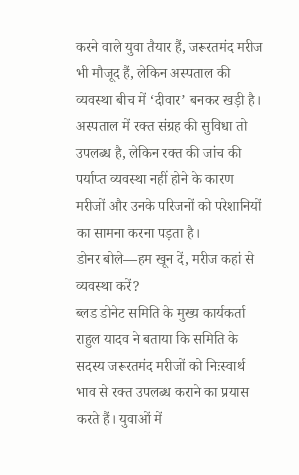करने वाले युवा तैयार हैं, जरूरतमंद मरीज भी मौजूद हैं, लेकिन अस्पताल की व्यवस्था बीच में ‘दीवार’ बनकर खड़ी है। अस्पताल में रक्त संग्रह की सुविधा तो उपलब्ध है, लेकिन रक्त की जांच की पर्याप्त व्यवस्था नहीं होने के कारण मरीजों और उनके परिजनों को परेशानियों का सामना करना पड़ता है।
डोनर बोले—हम खून दें, मरीज कहां से व्यवस्था करें?
ब्लड डोनेट समिति के मुख्य कार्यकर्ता राहुल यादव ने बताया कि समिति के सदस्य जरूरतमंद मरीजों को निःस्वार्थ भाव से रक्त उपलब्ध कराने का प्रयास करते हैं। युवाओं में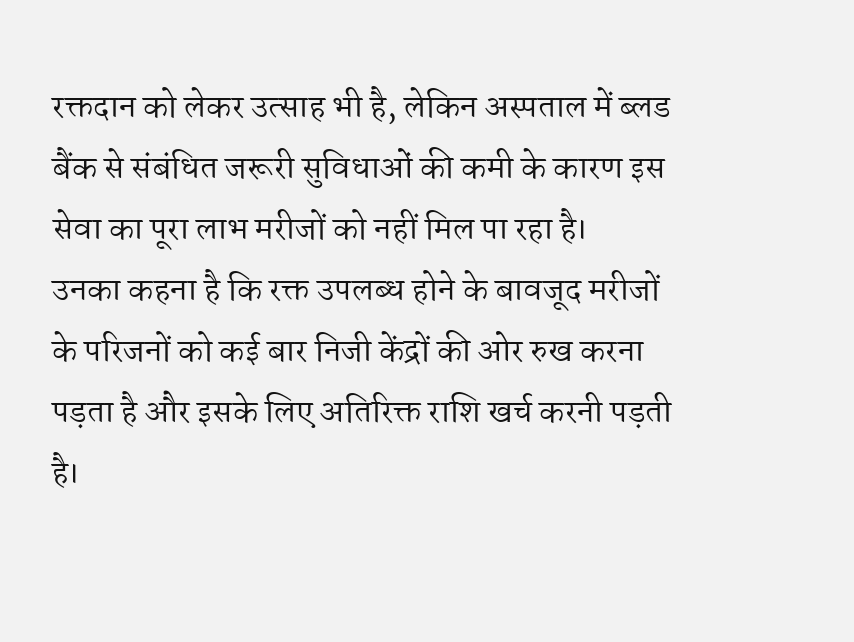रक्तदान को लेकर उत्साह भी है, लेकिन अस्पताल में ब्लड बैंक से संबंधित जरूरी सुविधाओं की कमी के कारण इस सेवा का पूरा लाभ मरीजों को नहीं मिल पा रहा है।
उनका कहना है कि रक्त उपलब्ध होने के बावजूद मरीजों के परिजनों को कई बार निजी केंद्रों की ओर रुख करना पड़ता है और इसके लिए अतिरिक्त राशि खर्च करनी पड़ती है।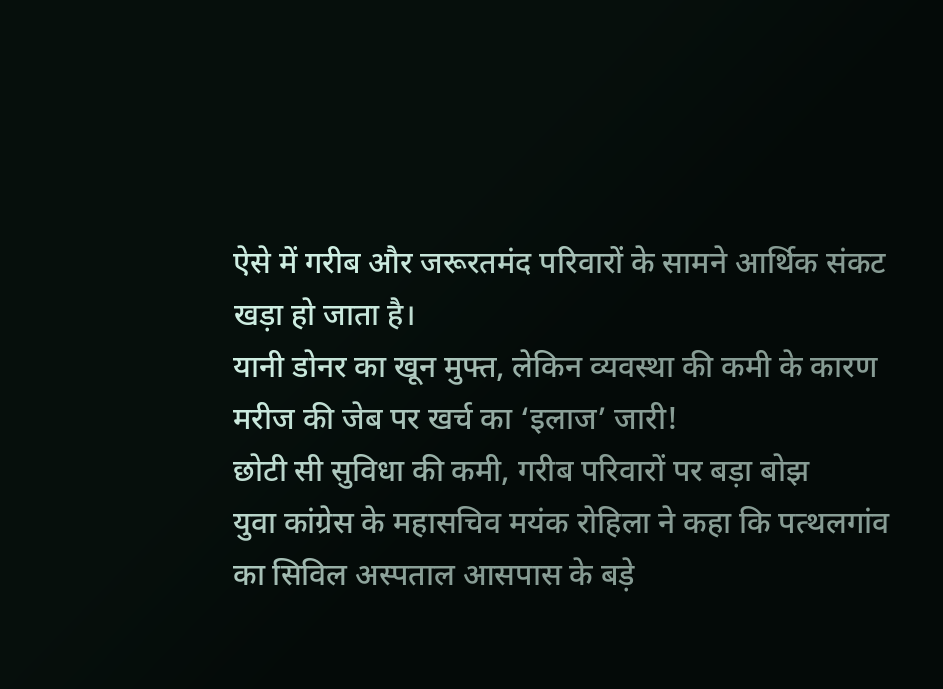ऐसे में गरीब और जरूरतमंद परिवारों के सामने आर्थिक संकट खड़ा हो जाता है।
यानी डोनर का खून मुफ्त, लेकिन व्यवस्था की कमी के कारण मरीज की जेब पर खर्च का ‘इलाज’ जारी!
छोटी सी सुविधा की कमी, गरीब परिवारों पर बड़ा बोझ
युवा कांग्रेस के महासचिव मयंक रोहिला ने कहा कि पत्थलगांव का सिविल अस्पताल आसपास के बड़े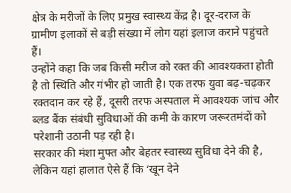क्षेत्र के मरीजों के लिए प्रमुख स्वास्थ्य केंद्र है। दूर-दराज के ग्रामीण इलाकों से बड़ी संख्या में लोग यहां इलाज कराने पहुंचते हैं।
उन्होंने कहा कि जब किसी मरीज को रक्त की आवश्यकता होती है तो स्थिति और गंभीर हो जाती है। एक तरफ युवा बढ़-चढ़कर रक्तदान कर रहे हैं, दूसरी तरफ अस्पताल में आवश्यक जांच और ब्लड बैंक संबंधी सुविधाओं की कमी के कारण जरूरतमंदों को परेशानी उठानी पड़ रही है।
सरकार की मंशा मुफ्त और बेहतर स्वास्थ्य सुविधा देने की है, लेकिन यहां हालात ऐसे हैं कि ‘खून देने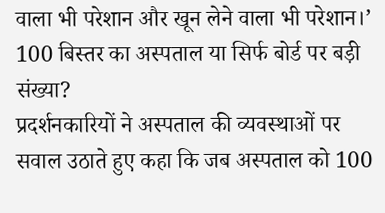वाला भी परेशान और खून लेने वाला भी परेशान।’
100 बिस्तर का अस्पताल या सिर्फ बोर्ड पर बड़ी संख्या?
प्रदर्शनकारियों ने अस्पताल की व्यवस्थाओं पर सवाल उठाते हुए कहा कि जब अस्पताल को 100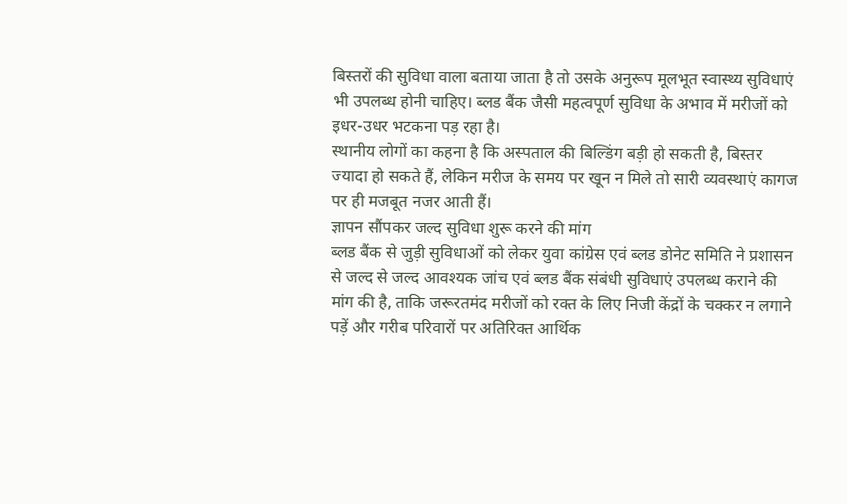बिस्तरों की सुविधा वाला बताया जाता है तो उसके अनुरूप मूलभूत स्वास्थ्य सुविधाएं भी उपलब्ध होनी चाहिए। ब्लड बैंक जैसी महत्वपूर्ण सुविधा के अभाव में मरीजों को इधर-उधर भटकना पड़ रहा है।
स्थानीय लोगों का कहना है कि अस्पताल की बिल्डिंग बड़ी हो सकती है, बिस्तर ज्यादा हो सकते हैं, लेकिन मरीज के समय पर खून न मिले तो सारी व्यवस्थाएं कागज पर ही मजबूत नजर आती हैं।
ज्ञापन सौंपकर जल्द सुविधा शुरू करने की मांग
ब्लड बैंक से जुड़ी सुविधाओं को लेकर युवा कांग्रेस एवं ब्लड डोनेट समिति ने प्रशासन से जल्द से जल्द आवश्यक जांच एवं ब्लड बैंक संबंधी सुविधाएं उपलब्ध कराने की मांग की है, ताकि जरूरतमंद मरीजों को रक्त के लिए निजी केंद्रों के चक्कर न लगाने पड़ें और गरीब परिवारों पर अतिरिक्त आर्थिक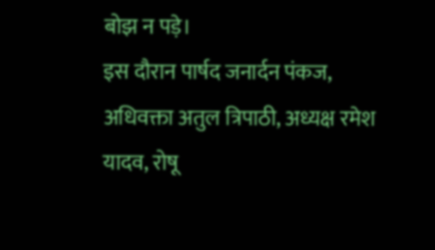बोझ न पड़े।
इस दौरान पार्षद जनार्दन पंकज, अधिवक्ता अतुल त्रिपाठी, अध्यक्ष रमेश यादव, रोषू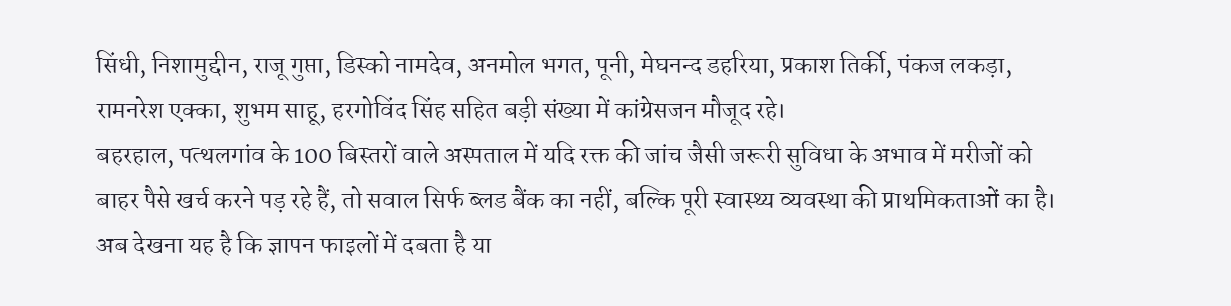सिंधी, निशामुद्दीन, राजू गुप्ता, डिस्को नामदेव, अनमोल भगत, पूनी, मेघनन्द डहरिया, प्रकाश तिर्की, पंकज लकड़ा, रामनरेश एक्का, शुभम साहू, हरगोविंद सिंह सहित बड़ी संख्या में कांग्रेसजन मौजूद रहे।
बहरहाल, पत्थलगांव के 100 बिस्तरों वाले अस्पताल में यदि रक्त की जांच जैसी जरूरी सुविधा के अभाव में मरीजों को बाहर पैसे खर्च करने पड़ रहे हैं, तो सवाल सिर्फ ब्लड बैंक का नहीं, बल्कि पूरी स्वास्थ्य व्यवस्था की प्राथमिकताओं का है। अब देखना यह है कि ज्ञापन फाइलों में दबता है या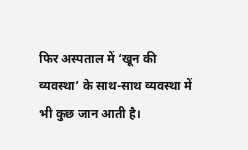फिर अस्पताल में ‘खून की व्यवस्था’ के साथ-साथ व्यवस्था में भी कुछ जान आती है।